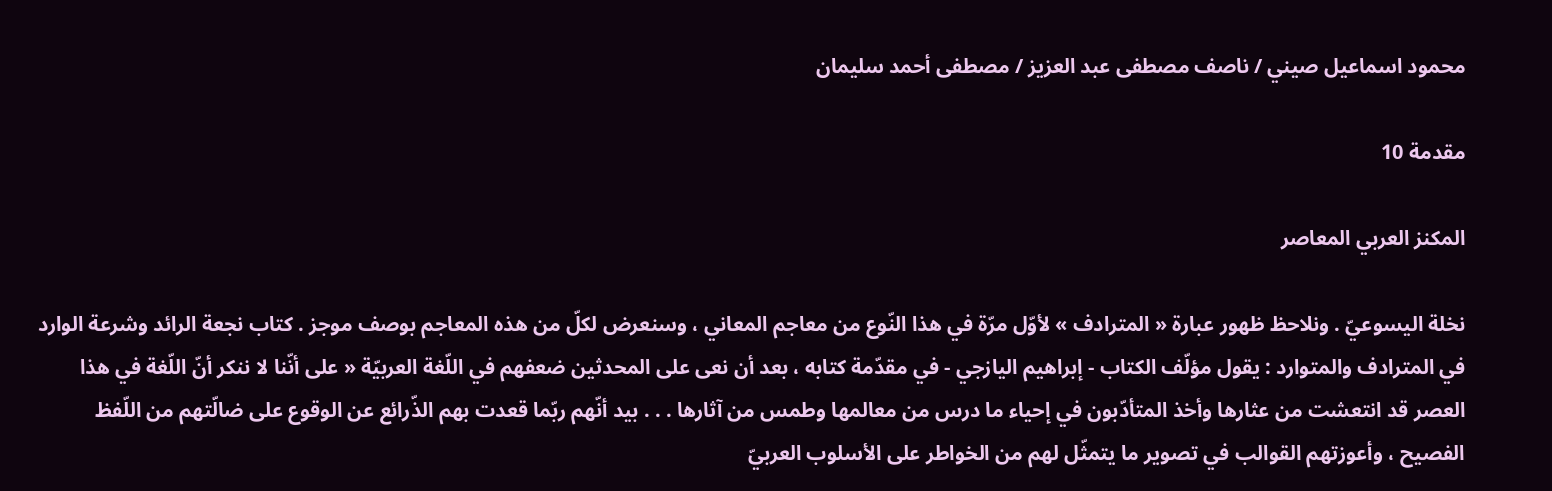محمود اسماعيل صيني / ناصف مصطفى عبد العزيز / مصطفى أحمد سليمان

مقدمة 10

المكنز العربي المعاصر

نخلة اليسوعيّ . ونلاحظ ظهور عبارة « المترادف » لأوّل مرّة في هذا النّوع من معاجم المعاني ، وسنعرض لكلّ من هذه المعاجم بوصف موجز . كتاب نجعة الرائد وشرعة الوارد في المترادف والمتوارد : يقول مؤلّف الكتاب - إبراهيم اليازجي - في مقدّمة كتابه ، بعد أن نعى على المحدثين ضعفهم في اللّغة العربيّة « على أنّنا لا ننكر أنّ اللّغة في هذا العصر قد انتعشت من عثارها وأخذ المتأدّبون في إحياء ما درس من معالمها وطمس من آثارها . . . بيد أنّهم ربّما قعدت بهم الذّرائع عن الوقوع على ضالّتهم من اللّفظ الفصيح ، وأعوزتهم القوالب في تصوير ما يتمثّل لهم من الخواطر على الأسلوب العربيّ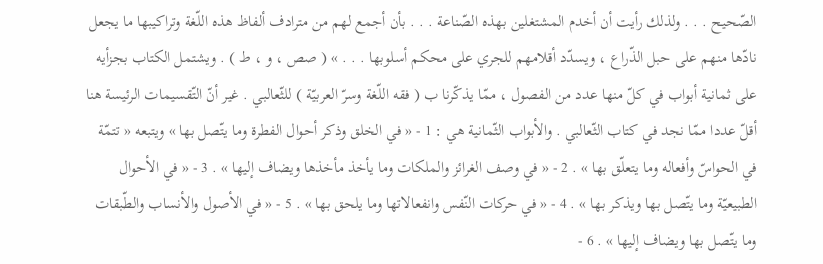الصّحيح . . . ولذلك رأيت أن أخدم المشتغلين بهذه الصّناعة . . . بأن أجمع لهم من مترادف ألفاظ هذه اللّغة وتراكيبها ما يجعل نادّها منهم على حبل الذّراع ، ويسدّد أقلامهم للجري على محكم أسلوبها . . . » ( صص ، و ، ط ) . ويشتمل الكتاب بجزأيه على ثمانية أبواب في كلّ منها عدد من الفصول ، ممّا يذكّرنا ب ( فقه اللّغة وسرّ العربيّة ) للثّعالبي . غير أنّ التّقسيمات الرئيسة هنا أقلّ عددا ممّا نجد في كتاب الثّعالبي . والأبواب الثّمانية هي : 1 - « في الخلق وذكر أحوال الفطرة وما يتّصل بها » ويتبعه « تتمّة في الحواسّ وأفعاله وما يتعلّق بها » . 2 - « في وصف الغرائز والملكات وما يأخذ مأخذها ويضاف إليها » . 3 - « في الأحوال الطبيعيّة وما يتّصل بها ويذكر بها » . 4 - « في حركات النّفس وانفعالاتها وما يلحق بها » . 5 - « في الأصول والأنساب والطّبقات وما يتّصل بها ويضاف إليها » . 6 -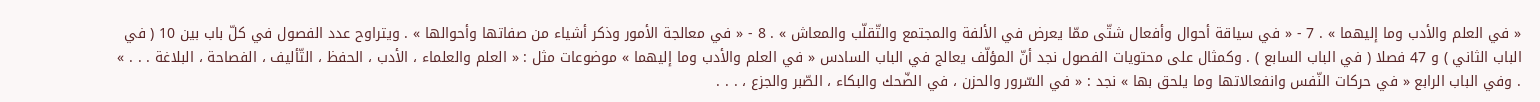« في العلم والأدب وما إليهما » . 7 - « في سياقة أحوال وأفعال شتّى ممّا يعرض في الألفة والمجتمع والتّقلّب والمعاش » . 8 - « في معالجة الأمور وذكر أشياء من صفاتها وأحوالها » . ويتراوح عدد الفصول في كلّ باب بين 10 ( في الباب الثاني ) و 47 فصلا ( في الباب السابع ) . وكمثال على محتويات الفصول نجد أنّ المؤلّف يعالج في الباب السادس « في العلم والأدب وما إليهما » موضوعات مثل : « العلم والعلماء ، الأدب ، الحفظ ، التّأليف ، الفصاحة ، البلاغة . . . » . وفي الباب الرابع « في حركات النّفس وانفعالاتها وما يلحق بها » نجد : « في السّرور والحزن ، في الضّحك والبكاء ، الصّبر والجزع ، . . .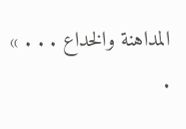المداهنة والخداع . . . » .